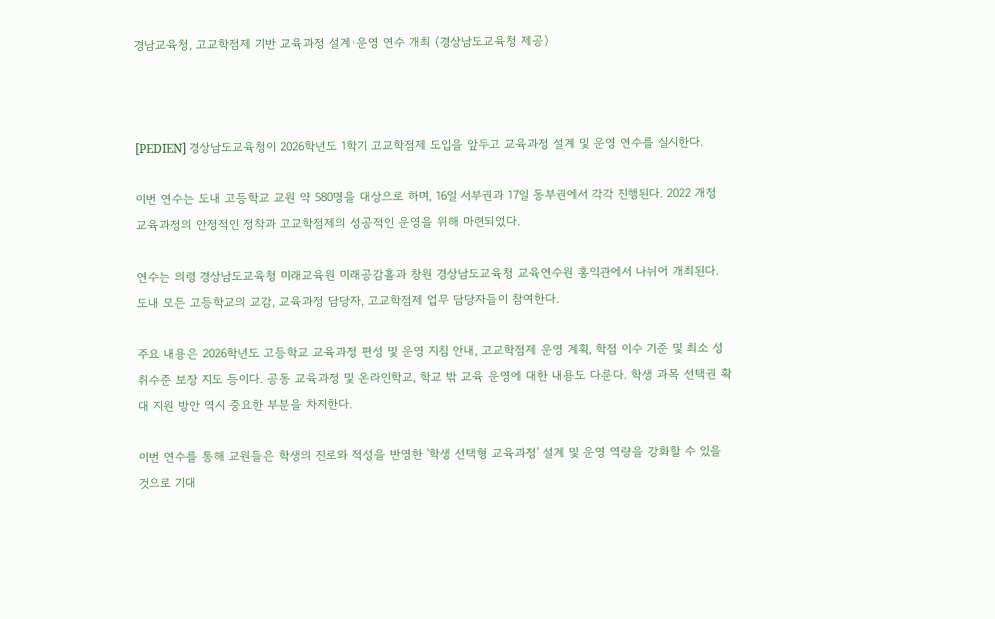경남교육청, 고교학점제 기반 교육과정 설계·운영 연수 개최 (경상남도교육청 제공)



[PEDIEN] 경상남도교육청이 2026학년도 1학기 고교학점제 도입을 앞두고 교육과정 설계 및 운영 연수를 실시한다.

이번 연수는 도내 고등학교 교원 약 580명을 대상으로 하며, 16일 서부권과 17일 동부권에서 각각 진행된다. 2022 개정 교육과정의 안정적인 정착과 고교학점제의 성공적인 운영을 위해 마련되었다.

연수는 의령 경상남도교육청 미래교육원 미래공감홀과 창원 경상남도교육청 교육연수원 홍익관에서 나뉘어 개최된다. 도내 모든 고등학교의 교감, 교육과정 담당자, 고교학점제 업무 담당자들이 참여한다.

주요 내용은 2026학년도 고등학교 교육과정 편성 및 운영 지침 안내, 고교학점제 운영 계획, 학점 이수 기준 및 최소 성취수준 보장 지도 등이다. 공동 교육과정 및 온라인학교, 학교 밖 교육 운영에 대한 내용도 다룬다. 학생 과목 선택권 확대 지원 방안 역시 중요한 부분을 차지한다.

이번 연수를 통해 교원들은 학생의 진로와 적성을 반영한 '학생 선택형 교육과정' 설계 및 운영 역량을 강화할 수 있을 것으로 기대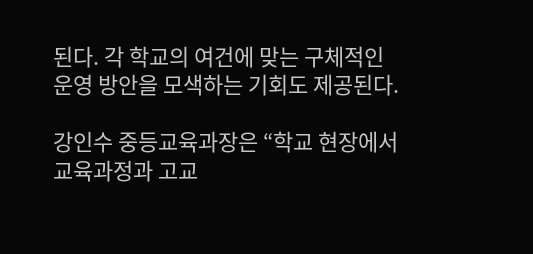된다. 각 학교의 여건에 맞는 구체적인 운영 방안을 모색하는 기회도 제공된다.

강인수 중등교육과장은 “학교 현장에서 교육과정과 고교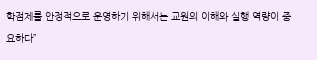학점제를 안정적으로 운영하기 위해서는 교원의 이해와 실행 역량이 중요하다”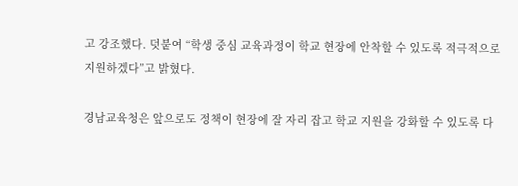고 강조했다. 덧붙여 “학생 중심 교육과정이 학교 현장에 안착할 수 있도록 적극적으로 지원하겠다”고 밝혔다.

경남교육청은 앞으로도 정책이 현장에 잘 자리 잡고 학교 지원을 강화할 수 있도록 다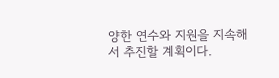양한 연수와 지원을 지속해서 추진할 계획이다.